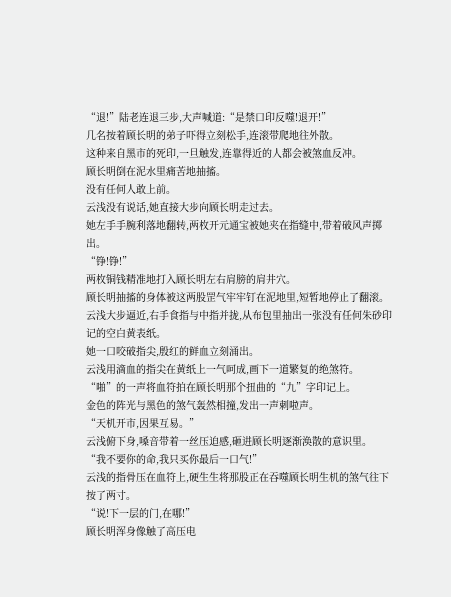“退!”陆老连退三步,大声喊道:“是禁口印反噬!退开!”
几名按着顾长明的弟子吓得立刻松手,连滚带爬地往外散。
这种来自黑市的死印,一旦触发,连靠得近的人都会被煞血反冲。
顾长明倒在泥水里痛苦地抽搐。
没有任何人敢上前。
云浅没有说话,她直接大步向顾长明走过去。
她左手手腕利落地翻转,两枚开元通宝被她夹在指缝中,带着破风声掷出。
“铮!铮!”
两枚铜钱精准地打入顾长明左右肩膀的肩井穴。
顾长明抽搐的身体被这两股罡气牢牢钉在泥地里,短暂地停止了翻滚。
云浅大步逼近,右手食指与中指并拢,从布包里抽出一张没有任何朱砂印记的空白黄表纸。
她一口咬破指尖,殷红的鲜血立刻涌出。
云浅用滴血的指尖在黄纸上一气呵成,画下一道繁复的绝煞符。
“啪”的一声将血符拍在顾长明那个扭曲的“九”字印记上。
金色的阵光与黑色的煞气轰然相撞,发出一声刺啦声。
“天机开市,因果互易。”
云浅俯下身,嗓音带着一丝压迫感,砸进顾长明逐渐涣散的意识里。
“我不要你的命,我只买你最后一口气!”
云浅的指骨压在血符上,硬生生将那股正在吞噬顾长明生机的煞气往下按了两寸。
“说!下一层的门,在哪!”
顾长明浑身像触了高压电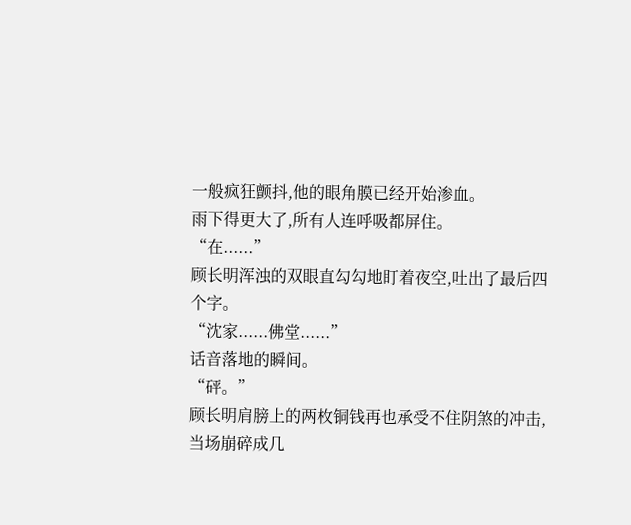一般疯狂颤抖,他的眼角膜已经开始渗血。
雨下得更大了,所有人连呼吸都屏住。
“在......”
顾长明浑浊的双眼直勾勾地盯着夜空,吐出了最后四个字。
“沈家......佛堂......”
话音落地的瞬间。
“砰。”
顾长明肩膀上的两枚铜钱再也承受不住阴煞的冲击,当场崩碎成几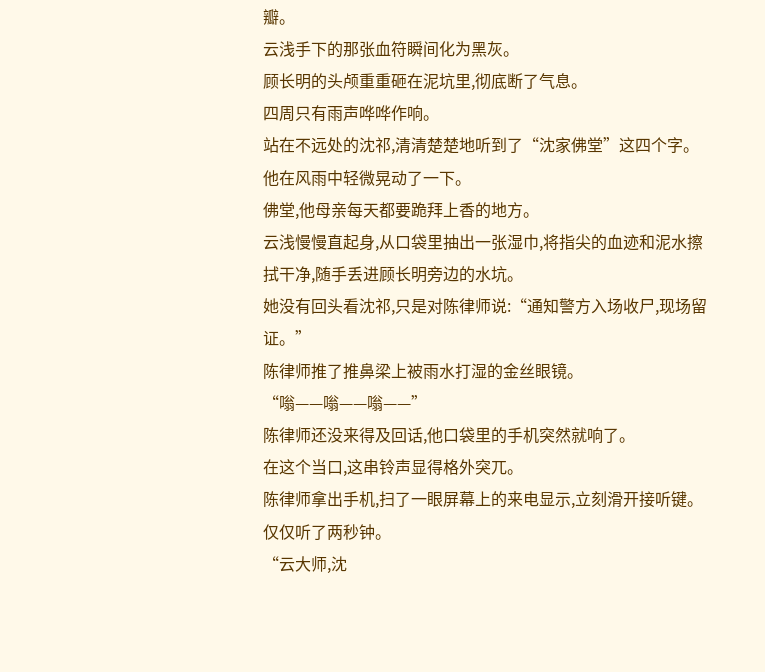瓣。
云浅手下的那张血符瞬间化为黑灰。
顾长明的头颅重重砸在泥坑里,彻底断了气息。
四周只有雨声哗哗作响。
站在不远处的沈祁,清清楚楚地听到了“沈家佛堂”这四个字。
他在风雨中轻微晃动了一下。
佛堂,他母亲每天都要跪拜上香的地方。
云浅慢慢直起身,从口袋里抽出一张湿巾,将指尖的血迹和泥水擦拭干净,随手丢进顾长明旁边的水坑。
她没有回头看沈祁,只是对陈律师说:“通知警方入场收尸,现场留证。”
陈律师推了推鼻梁上被雨水打湿的金丝眼镜。
“嗡——嗡——嗡——”
陈律师还没来得及回话,他口袋里的手机突然就响了。
在这个当口,这串铃声显得格外突兀。
陈律师拿出手机,扫了一眼屏幕上的来电显示,立刻滑开接听键。
仅仅听了两秒钟。
“云大师,沈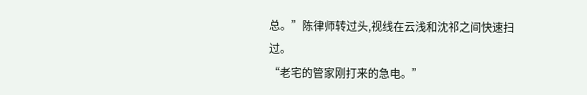总。”陈律师转过头,视线在云浅和沈祁之间快速扫过。
“老宅的管家刚打来的急电。”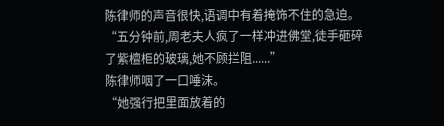陈律师的声音很快,语调中有着掩饰不住的急迫。
“五分钟前,周老夫人疯了一样冲进佛堂,徒手砸碎了紫檀柜的玻璃,她不顾拦阻......”
陈律师咽了一口唾沫。
“她强行把里面放着的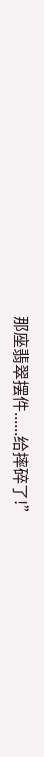那座翡翠摆件......给摔碎了!”